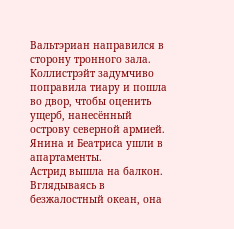Вальтэриан направился в сторону тронного зала. Коллистрэйт задумчиво поправила тиару и пошла во двор, чтобы оценить ущерб, нанесённый острову северной армией. Янина и Беатриса ушли в апартаменты.
Астрид вышла на балкон. Вглядываясь в безжалостный океан, она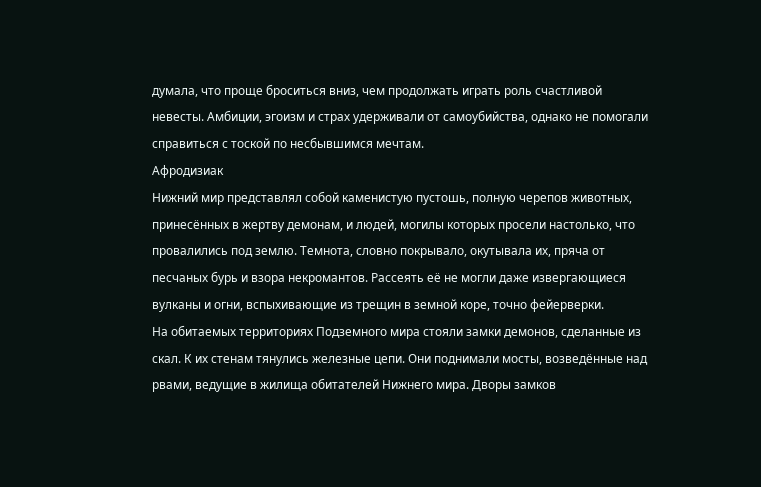думала, что проще броситься вниз, чем продолжать играть роль счастливой невесты. Амбиции, эгоизм и страх удерживали от самоубийства, однако не помогали справиться с тоской по несбывшимся мечтам.
Афродизиак
Нижний мир представлял собой каменистую пустошь, полную черепов животных, принесённых в жертву демонам, и людей, могилы которых просели настолько, что провалились под землю. Темнота, словно покрывало, окутывала их, пряча от песчаных бурь и взора некромантов. Рассеять её не могли даже извергающиеся вулканы и огни, вспыхивающие из трещин в земной коре, точно фейерверки.
На обитаемых территориях Подземного мира стояли замки демонов, сделанные из скал. К их стенам тянулись железные цепи. Они поднимали мосты, возведённые над рвами, ведущие в жилища обитателей Нижнего мира. Дворы замков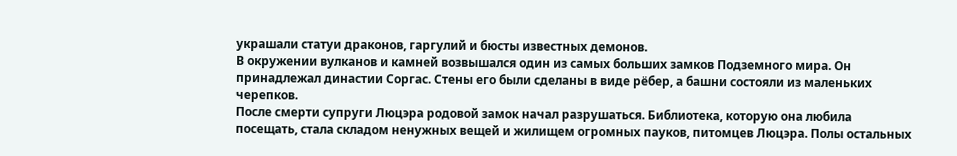украшали статуи драконов, гаргулий и бюсты известных демонов.
В окружении вулканов и камней возвышался один из самых больших замков Подземного мира. Он принадлежал династии Соргас. Стены его были сделаны в виде рёбер, а башни состояли из маленьких черепков.
После смерти супруги Люцэра родовой замок начал разрушаться. Библиотека, которую она любила посещать, стала складом ненужных вещей и жилищем огромных пауков, питомцев Люцэра. Полы остальных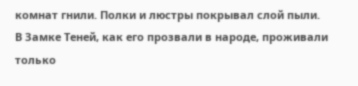комнат гнили. Полки и люстры покрывал слой пыли.
В Замке Теней, как его прозвали в народе, проживали только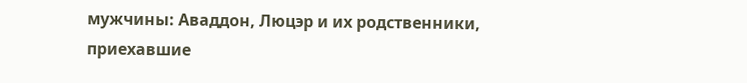мужчины: Аваддон, Люцэр и их родственники, приехавшие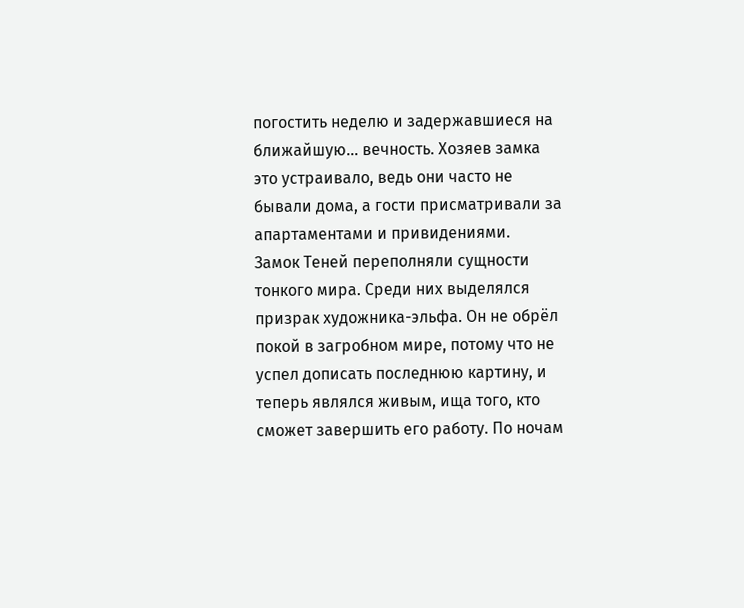погостить неделю и задержавшиеся на ближайшую… вечность. Хозяев замка это устраивало, ведь они часто не бывали дома, а гости присматривали за апартаментами и привидениями.
Замок Теней переполняли сущности тонкого мира. Среди них выделялся призрак художника-эльфа. Он не обрёл покой в загробном мире, потому что не успел дописать последнюю картину, и теперь являлся живым, ища того, кто сможет завершить его работу. По ночам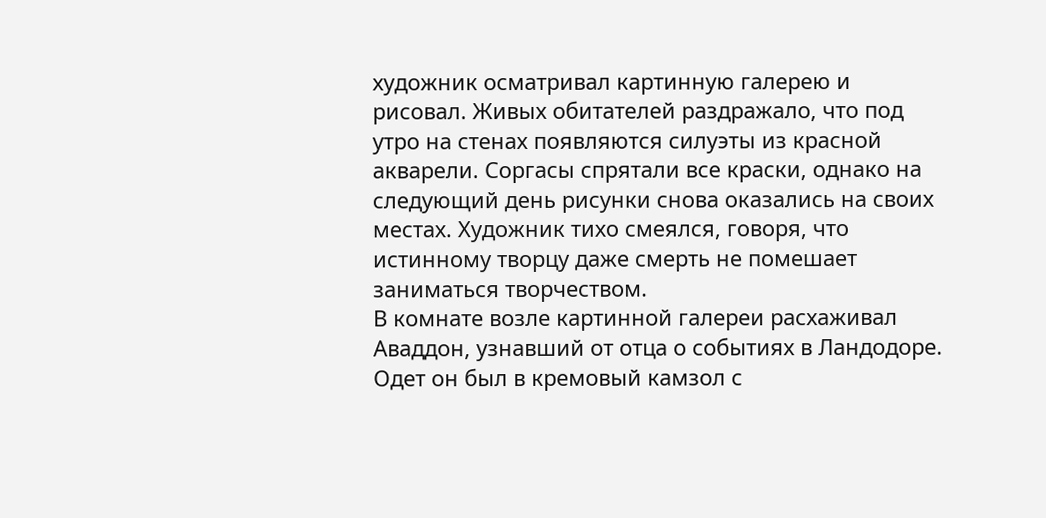художник осматривал картинную галерею и рисовал. Живых обитателей раздражало, что под утро на стенах появляются силуэты из красной акварели. Соргасы спрятали все краски, однако на следующий день рисунки снова оказались на своих местах. Художник тихо смеялся, говоря, что истинному творцу даже смерть не помешает заниматься творчеством.
В комнате возле картинной галереи расхаживал Аваддон, узнавший от отца о событиях в Ландодоре. Одет он был в кремовый камзол с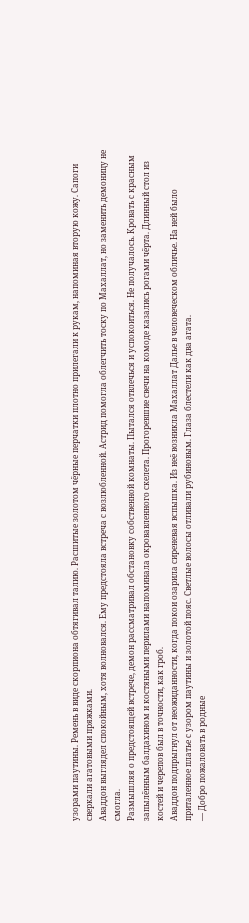узорами паутины. Ремень в виде скорпиона обтягивал талию. Расшитые золотом чёрные перчатки плотно прилегали к рукам, напоминая вторую кожу. Сапоги сверкали агатовыми пряжками.
Аваддон выглядел спокойным, хотя волновался. Ему предстояла встреча с возлюбленной. Астрид помогла облегчить тоску по Махаллат, но заменить демоницу не смогла.
Размышляя о предстоящей встрече, демон рассматривал обстановку собственной комнаты. Пытался отвлечься и успокоиться. Не получалось. Кровать с красным запылённым балдахином и костяными перилами напоминала окровавленного скелета. Прогоревшие свечи на комоде казались рогами чёрта. Длинный стол из костей и черепов был в точности, как гроб.
Аваддон подпрыгнул от неожиданности, когда покои озарила сиреневая вспышка. Из неё возникла Махаллат Далье в человеческом обличье. На ней было приталенное платье с узором паутины и золотой пояс. Светлые волосы отливали рубиновым. Глаза блестели как два агата.
— Добро пожаловать в родные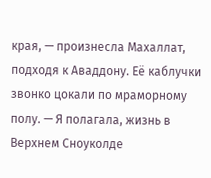края, — произнесла Махаллат, подходя к Аваддону. Её каблучки звонко цокали по мраморному полу. — Я полагала, жизнь в Верхнем Сноуколде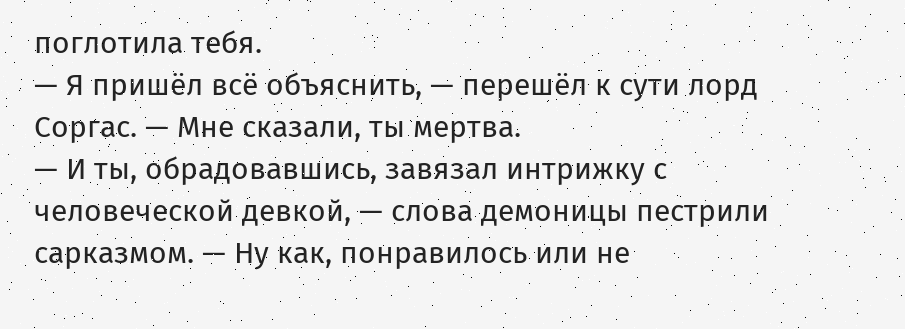поглотила тебя.
— Я пришёл всё объяснить, — перешёл к сути лорд Соргас. — Мне сказали, ты мертва.
— И ты, обрадовавшись, завязал интрижку с человеческой девкой, — слова демоницы пестрили сарказмом. — Ну как, понравилось или не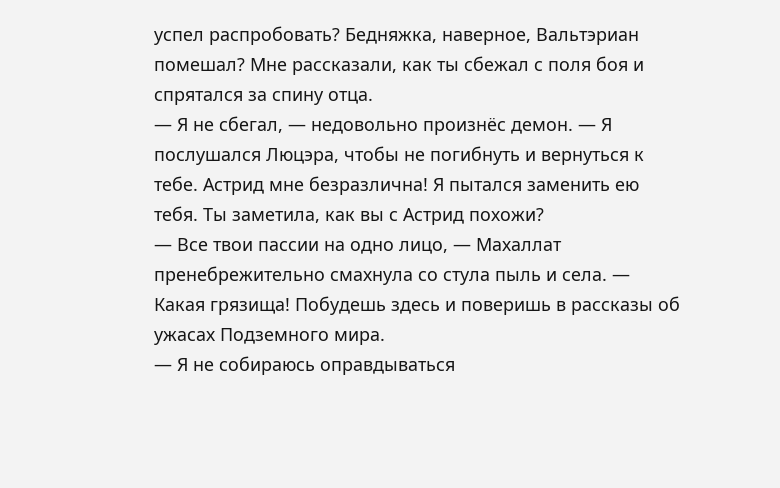успел распробовать? Бедняжка, наверное, Вальтэриан помешал? Мне рассказали, как ты сбежал с поля боя и спрятался за спину отца.
— Я не сбегал, — недовольно произнёс демон. — Я послушался Люцэра, чтобы не погибнуть и вернуться к тебе. Астрид мне безразлична! Я пытался заменить ею тебя. Ты заметила, как вы с Астрид похожи?
— Все твои пассии на одно лицо, — Махаллат пренебрежительно смахнула со стула пыль и села. — Какая грязища! Побудешь здесь и поверишь в рассказы об ужасах Подземного мира.
— Я не собираюсь оправдываться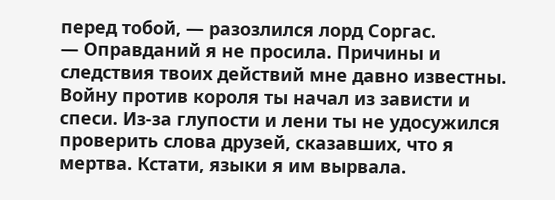перед тобой, — разозлился лорд Соргас.
— Оправданий я не просила. Причины и следствия твоих действий мне давно известны. Войну против короля ты начал из зависти и спеси. Из-за глупости и лени ты не удосужился проверить слова друзей, сказавших, что я мертва. Кстати, языки я им вырвала.